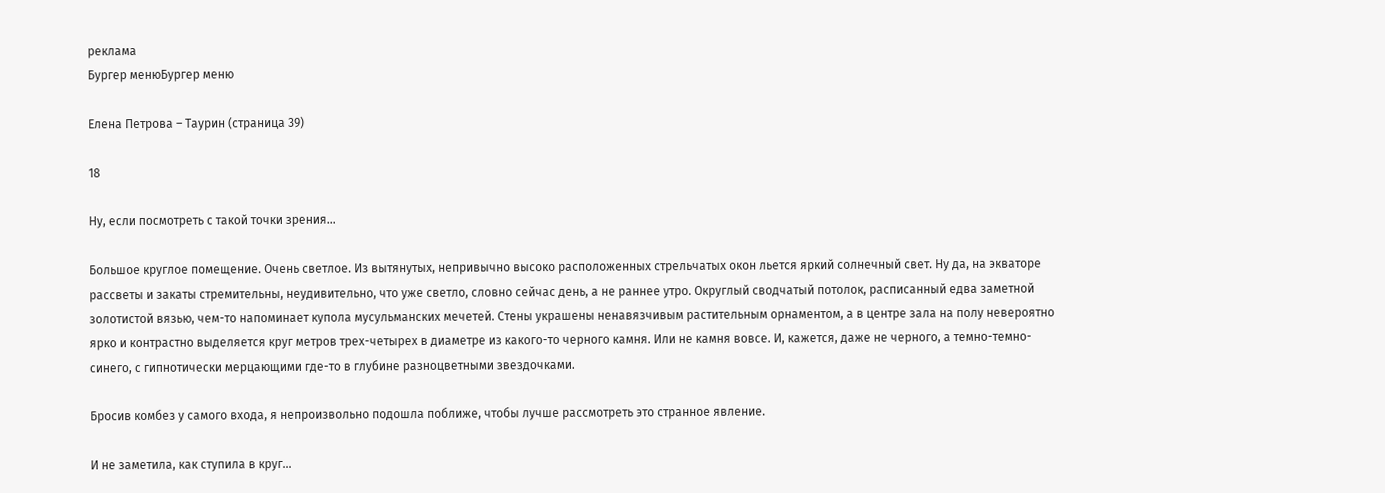реклама
Бургер менюБургер меню

Елена Петрова – Таурин (страница 39)

18

Ну, если посмотреть с такой точки зрения…

Большое круглое помещение. Очень светлое. Из вытянутых, непривычно высоко расположенных стрельчатых окон льется яркий солнечный свет. Ну да, на экваторе рассветы и закаты стремительны, неудивительно, что уже светло, словно сейчас день, а не раннее утро. Округлый сводчатый потолок, расписанный едва заметной золотистой вязью, чем-то напоминает купола мусульманских мечетей. Стены украшены ненавязчивым растительным орнаментом, а в центре зала на полу невероятно ярко и контрастно выделяется круг метров трех-четырех в диаметре из какого-то черного камня. Или не камня вовсе. И, кажется, даже не черного, а темно-темно-синего, с гипнотически мерцающими где-то в глубине разноцветными звездочками.

Бросив комбез у самого входа, я непроизвольно подошла поближе, чтобы лучше рассмотреть это странное явление.

И не заметила, как ступила в круг…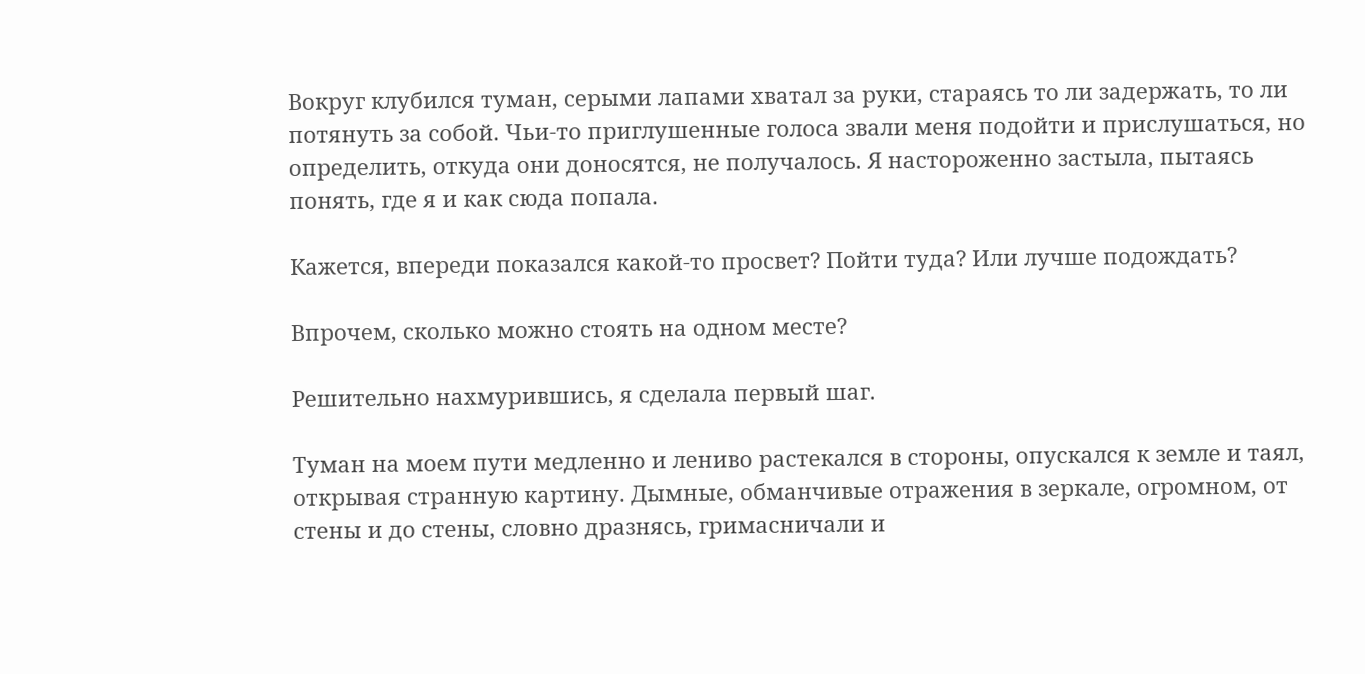Вокруг клубился туман, серыми лапами хватал за руки, стараясь то ли задержать, то ли потянуть за собой. Чьи-то приглушенные голоса звали меня подойти и прислушаться, но определить, откуда они доносятся, не получалось. Я настороженно застыла, пытаясь понять, где я и как сюда попала.

Кажется, впереди показался какой-то просвет? Пойти туда? Или лучше подождать?

Впрочем, сколько можно стоять на одном месте?

Решительно нахмурившись, я сделала первый шаг.

Туман на моем пути медленно и лениво растекался в стороны, опускался к земле и таял, открывая странную картину. Дымные, обманчивые отражения в зеркале, огромном, от стены и до стены, словно дразнясь, гримасничали и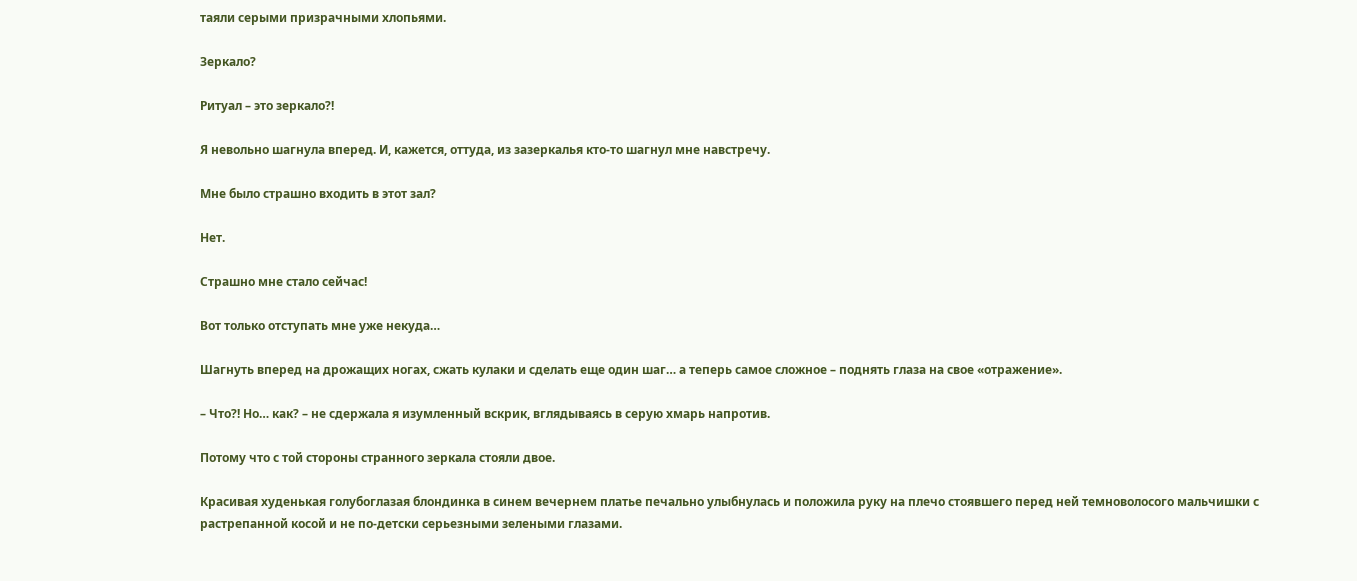таяли серыми призрачными хлопьями.

Зеркало?

Ритуал – это зеркало?!

Я невольно шагнула вперед. И, кажется, оттуда, из зазеркалья кто-то шагнул мне навстречу.

Мне было страшно входить в этот зал?

Нет.

Страшно мне стало сейчас!

Вот только отступать мне уже некуда…

Шагнуть вперед на дрожащих ногах, сжать кулаки и сделать еще один шаг… а теперь самое сложное – поднять глаза на свое «отражение».

– Что?! Но… как? – не сдержала я изумленный вскрик, вглядываясь в серую хмарь напротив.

Потому что с той стороны странного зеркала стояли двое.

Красивая худенькая голубоглазая блондинка в синем вечернем платье печально улыбнулась и положила руку на плечо стоявшего перед ней темноволосого мальчишки с растрепанной косой и не по-детски серьезными зелеными глазами.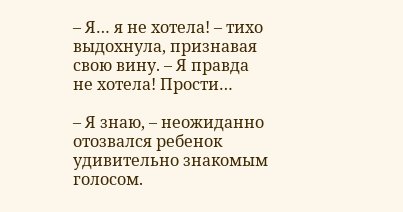– Я… я не хотела! – тихо выдохнула, признавая свою вину. – Я правда не хотела! Прости…

– Я знаю, – неожиданно отозвался ребенок удивительно знакомым голосом.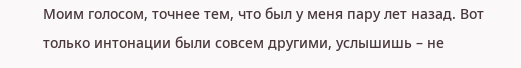Моим голосом, точнее тем, что был у меня пару лет назад. Вот только интонации были совсем другими, услышишь – не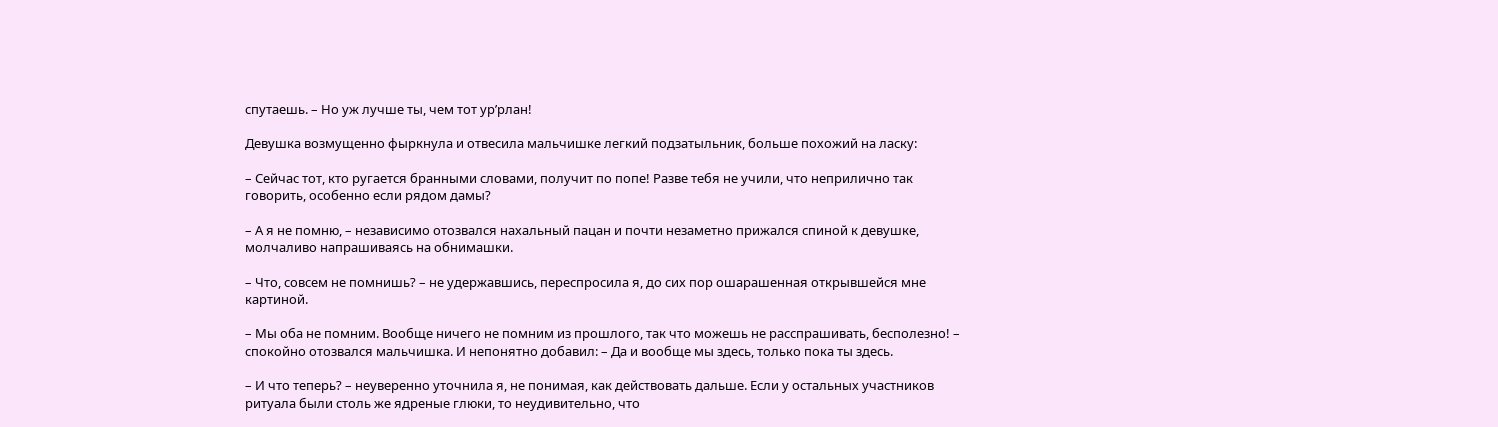спутаешь. – Но уж лучше ты, чем тот ур’рлан!

Девушка возмущенно фыркнула и отвесила мальчишке легкий подзатыльник, больше похожий на ласку:

– Сейчас тот, кто ругается бранными словами, получит по попе! Разве тебя не учили, что неприлично так говорить, особенно если рядом дамы?

– А я не помню, – независимо отозвался нахальный пацан и почти незаметно прижался спиной к девушке, молчаливо напрашиваясь на обнимашки.

– Что, совсем не помнишь? – не удержавшись, переспросила я, до сих пор ошарашенная открывшейся мне картиной.

– Мы оба не помним. Вообще ничего не помним из прошлого, так что можешь не расспрашивать, бесполезно! – спокойно отозвался мальчишка. И непонятно добавил: – Да и вообще мы здесь, только пока ты здесь.

– И что теперь? – неуверенно уточнила я, не понимая, как действовать дальше. Если у остальных участников ритуала были столь же ядреные глюки, то неудивительно, что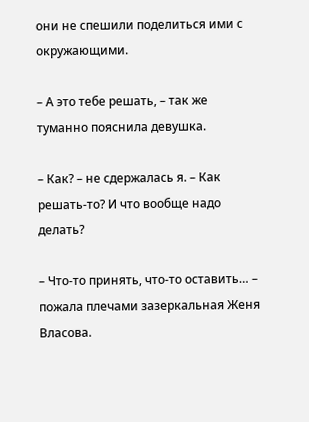они не спешили поделиться ими с окружающими.

– А это тебе решать, – так же туманно пояснила девушка.

– Как? – не сдержалась я. – Как решать-то? И что вообще надо делать?

– Что-то принять, что-то оставить… – пожала плечами зазеркальная Женя Власова.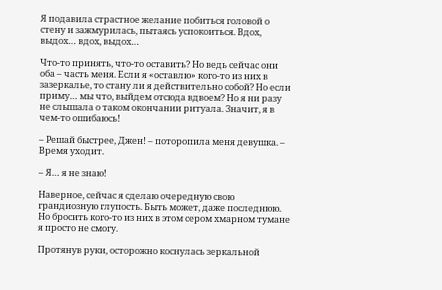Я подавила страстное желание побиться головой о стену и зажмурилась, пытаясь успокоиться. Вдох, выдох… вдох, выдох…

Что-то принять, что-то оставить? Но ведь сейчас они оба – часть меня. Если я «оставлю» кого-то из них в зазеркалье, то стану ли я действительно собой? Но если приму… мы что, выйдем отсюда вдвоем? Но я ни разу не слышала о таком окончании ритуала. Значит, я в чем-то ошибаюсь!

– Решай быстрее, Джен! – поторопила меня девушка. – Время уходит.

– Я… я не знаю!

Наверное, сейчас я сделаю очередную свою грандиозную глупость. Быть может, даже последнюю. Но бросить кого-то из них в этом сером хмарном тумане я просто не смогу.

Протянув руки, осторожно коснулась зеркальной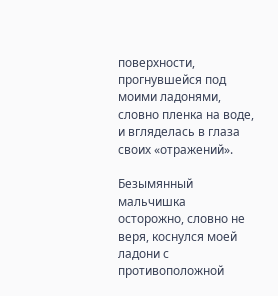поверхности, прогнувшейся под моими ладонями, словно пленка на воде, и вгляделась в глаза своих «отражений».

Безымянный мальчишка осторожно, словно не веря, коснулся моей ладони с противоположной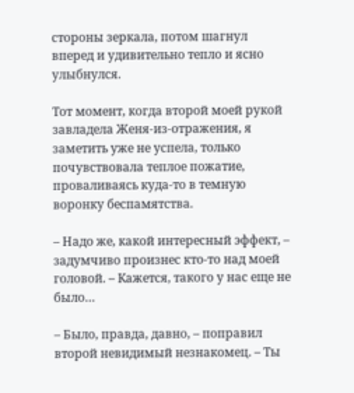стороны зеркала, потом шагнул вперед и удивительно тепло и ясно улыбнулся.

Тот момент, когда второй моей рукой завладела Женя-из-отражения, я заметить уже не успела, только почувствовала теплое пожатие, проваливаясь куда-то в темную воронку беспамятства.

– Надо же, какой интересный эффект, – задумчиво произнес кто-то над моей головой. – Кажется, такого у нас еще не было…

– Было, правда, давно, – поправил второй невидимый незнакомец. – Ты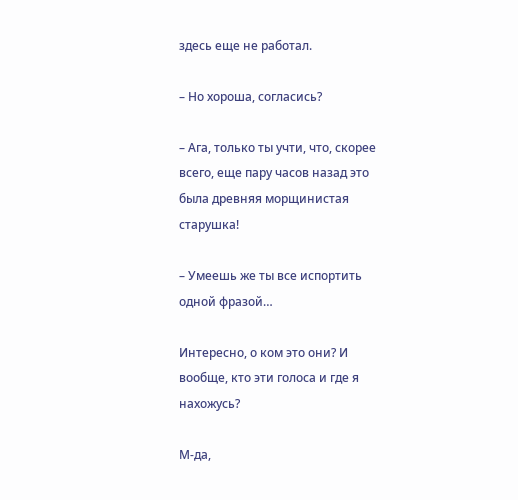здесь еще не работал.

– Но хороша, согласись?

– Ага, только ты учти, что, скорее всего, еще пару часов назад это была древняя морщинистая старушка!

– Умеешь же ты все испортить одной фразой…

Интересно, о ком это они? И вообще, кто эти голоса и где я нахожусь?

М-да,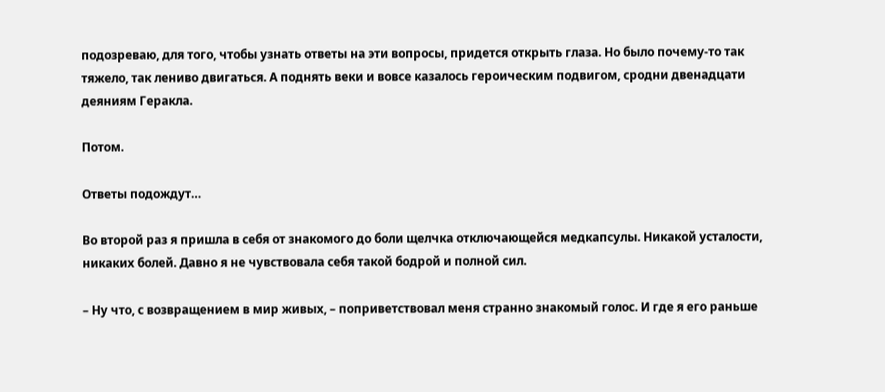подозреваю, для того, чтобы узнать ответы на эти вопросы, придется открыть глаза. Но было почему-то так тяжело, так лениво двигаться. А поднять веки и вовсе казалось героическим подвигом, сродни двенадцати деяниям Геракла.

Потом.

Ответы подождут…

Во второй раз я пришла в себя от знакомого до боли щелчка отключающейся медкапсулы. Никакой усталости, никаких болей. Давно я не чувствовала себя такой бодрой и полной сил.

– Ну что, с возвращением в мир живых, – поприветствовал меня странно знакомый голос. И где я его раньше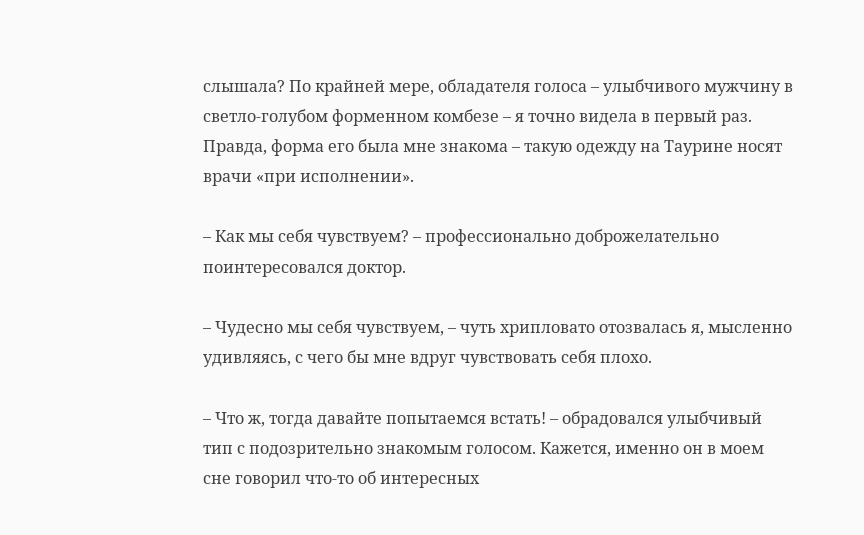слышала? По крайней мере, обладателя голоса – улыбчивого мужчину в светло-голубом форменном комбезе – я точно видела в первый раз. Правда, форма его была мне знакома – такую одежду на Таурине носят врачи «при исполнении».

– Как мы себя чувствуем? – профессионально доброжелательно поинтересовался доктор.

– Чудесно мы себя чувствуем, – чуть хрипловато отозвалась я, мысленно удивляясь, с чего бы мне вдруг чувствовать себя плохо.

– Что ж, тогда давайте попытаемся встать! – обрадовался улыбчивый тип с подозрительно знакомым голосом. Кажется, именно он в моем сне говорил что-то об интересных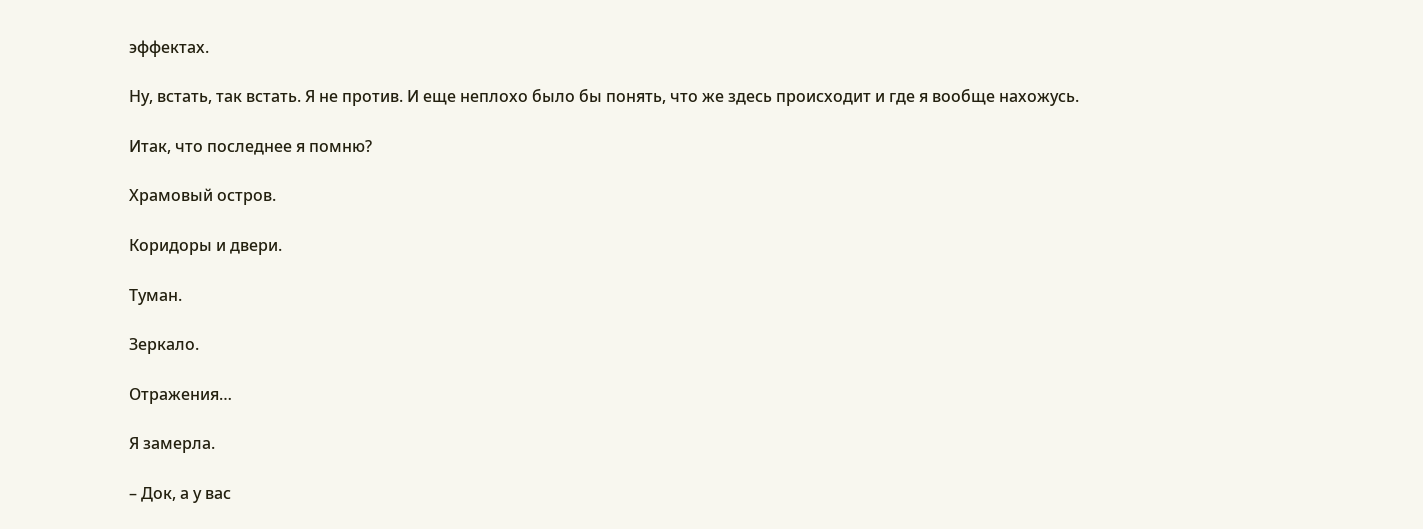эффектах.

Ну, встать, так встать. Я не против. И еще неплохо было бы понять, что же здесь происходит и где я вообще нахожусь.

Итак, что последнее я помню?

Храмовый остров.

Коридоры и двери.

Туман.

Зеркало.

Отражения…

Я замерла.

– Док, а у вас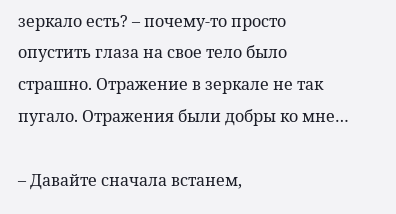зеркало есть? – почему-то просто опустить глаза на свое тело было страшно. Отражение в зеркале не так пугало. Отражения были добры ко мне…

– Давайте сначала встанем,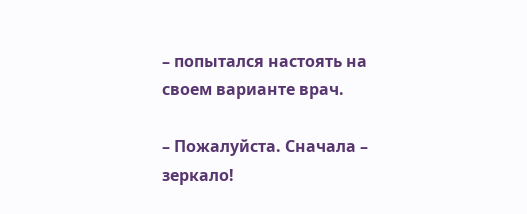– попытался настоять на своем варианте врач.

– Пожалуйста. Сначала – зеркало!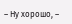– Ну хорошо, –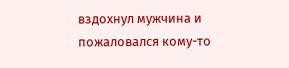вздохнул мужчина и пожаловался кому-то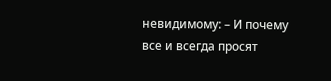невидимому: – И почему все и всегда просят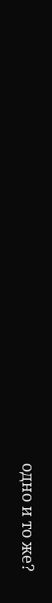одно и то же?